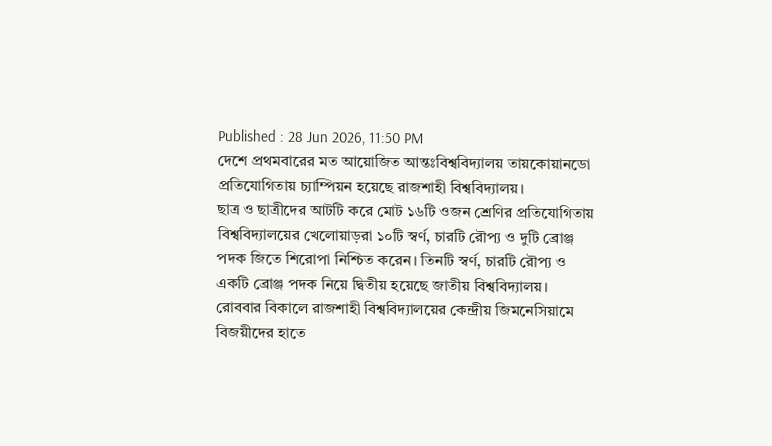Published : 28 Jun 2026, 11:50 PM
দেশে প্রথমবারের মত আয়োজিত আন্তঃবিশ্ববিদ্যালয় তায়কোয়ানডো প্রতিযোগিতায় চ্যাম্পিয়ন হয়েছে রাজশাহী বিশ্ববিদ্যালয়।
ছাত্র ও ছাত্রীদের আটটি করে মোট ১৬টি ওজন শ্রেণির প্রতিযোগিতায় বিশ্ববিদ্যালয়ের খেলোয়াড়রা ১০টি স্বর্ণ, চারটি রৌপ্য ও দুটি ব্রোঞ্জ পদক জিতে শিরোপা নিশ্চিত করেন। তিনটি স্বর্ণ, চারটি রৌপ্য ও একটি ব্রোঞ্জ পদক নিয়ে দ্বিতীয় হয়েছে জাতীয় বিশ্ববিদ্যালয়।
রোববার বিকালে রাজশাহী বিশ্ববিদ্যালয়ের কেন্দ্রীয় জিমনেসিয়ামে বিজয়ীদের হাতে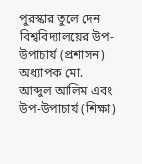পুরস্কার তুলে দেন বিশ্ববিদ্যালয়ের উপ-উপাচার্য (প্রশাসন) অধ্যাপক মো. আব্দুল আলিম এবং উপ-উপাচার্য (শিক্ষা)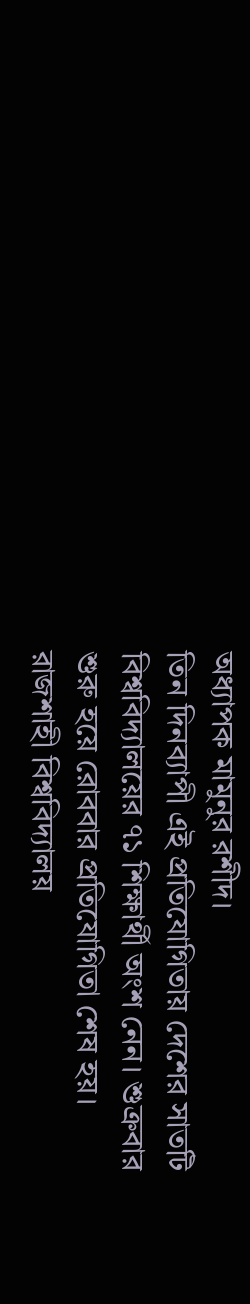অধ্যাপক মামুনুর রশীদ।
তিন দিনব্যাপী এই প্রতিযোগিতায় দেশের সাতটি বিশ্ববিদ্যালয়ের ৭১ শিক্ষার্থী অংশ নেন। শুক্রবার শুরু হয়ে রোববার প্রতিযোগিতা শেষ হয়।
রাজশাহী বিশ্ববিদ্যালয়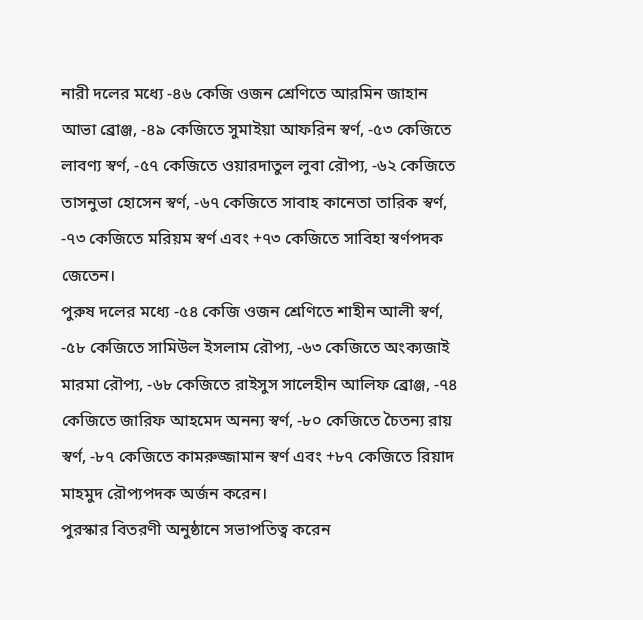নারী দলের মধ্যে -৪৬ কেজি ওজন শ্রেণিতে আরমিন জাহান আভা ব্রোঞ্জ, -৪৯ কেজিতে সুমাইয়া আফরিন স্বর্ণ, -৫৩ কেজিতে লাবণ্য স্বর্ণ, -৫৭ কেজিতে ওয়ারদাতুল লুবা রৌপ্য, -৬২ কেজিতে তাসনুভা হোসেন স্বর্ণ, -৬৭ কেজিতে সাবাহ কানেতা তারিক স্বর্ণ, -৭৩ কেজিতে মরিয়ম স্বর্ণ এবং +৭৩ কেজিতে সাবিহা স্বর্ণপদক জেতেন।
পুরুষ দলের মধ্যে -৫৪ কেজি ওজন শ্রেণিতে শাহীন আলী স্বর্ণ, -৫৮ কেজিতে সামিউল ইসলাম রৌপ্য, -৬৩ কেজিতে অংক্যজাই মারমা রৌপ্য, -৬৮ কেজিতে রাইসুস সালেহীন আলিফ ব্রোঞ্জ, -৭৪ কেজিতে জারিফ আহমেদ অনন্য স্বর্ণ, -৮০ কেজিতে চৈতন্য রায় স্বর্ণ, -৮৭ কেজিতে কামরুজ্জামান স্বর্ণ এবং +৮৭ কেজিতে রিয়াদ মাহমুদ রৌপ্যপদক অর্জন করেন।
পুরস্কার বিতরণী অনুষ্ঠানে সভাপতিত্ব করেন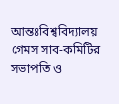আন্তঃবিশ্ববিদ্যালয় গেমস সাব-কমিটির সভাপতি ও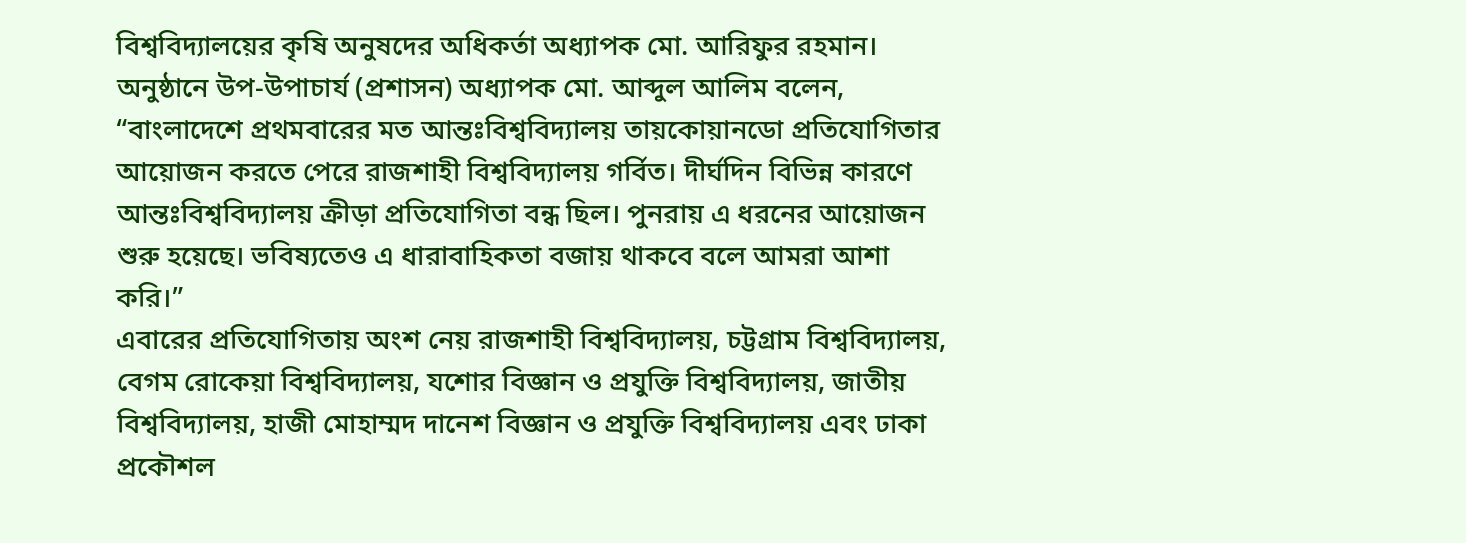বিশ্ববিদ্যালয়ের কৃষি অনুষদের অধিকর্তা অধ্যাপক মো. আরিফুর রহমান।
অনুষ্ঠানে উপ-উপাচার্য (প্রশাসন) অধ্যাপক মো. আব্দুল আলিম বলেন, “বাংলাদেশে প্রথমবারের মত আন্তঃবিশ্ববিদ্যালয় তায়কোয়ানডো প্রতিযোগিতার আয়োজন করতে পেরে রাজশাহী বিশ্ববিদ্যালয় গর্বিত। দীর্ঘদিন বিভিন্ন কারণে আন্তঃবিশ্ববিদ্যালয় ক্রীড়া প্রতিযোগিতা বন্ধ ছিল। পুনরায় এ ধরনের আয়োজন শুরু হয়েছে। ভবিষ্যতেও এ ধারাবাহিকতা বজায় থাকবে বলে আমরা আশা করি।”
এবারের প্রতিযোগিতায় অংশ নেয় রাজশাহী বিশ্ববিদ্যালয়, চট্টগ্রাম বিশ্ববিদ্যালয়, বেগম রোকেয়া বিশ্ববিদ্যালয়, যশোর বিজ্ঞান ও প্রযুক্তি বিশ্ববিদ্যালয়, জাতীয় বিশ্ববিদ্যালয়, হাজী মোহাম্মদ দানেশ বিজ্ঞান ও প্রযুক্তি বিশ্ববিদ্যালয় এবং ঢাকা প্রকৌশল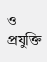ও প্রযুক্তি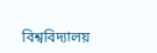বিশ্ববিদ্যালয়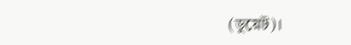(ডুয়েট)।